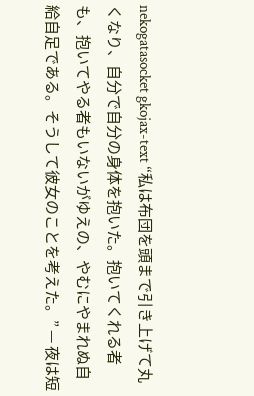nekogatasocket gkojax-text “私は布団を頭まで引き上げて丸くなり、自分で自分の身体を抱いた。抱いてくれる者も、抱いてやる者もいないがゆえの、やむにやまれぬ自給自足である。そうして彼女のことを考えた。” — 夜は短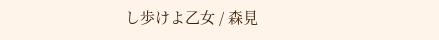し歩けよ乙女 / 森見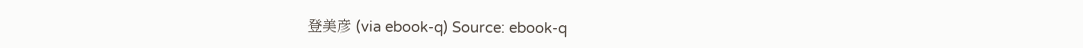登美彦 (via ebook-q) Source: ebook-q